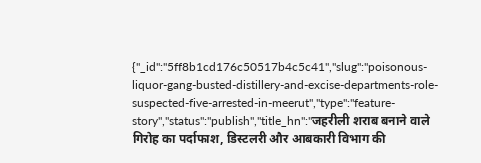{"_id":"5ff8b1cd176c50517b4c5c41","slug":"poisonous-liquor-gang-busted-distillery-and-excise-departments-role-suspected-five-arrested-in-meerut","type":"feature-story","status":"publish","title_hn":"जहरीली शराब बनाने वाले गिरोह का पर्दाफाश, डिस्टलरी और आबकारी विभाग की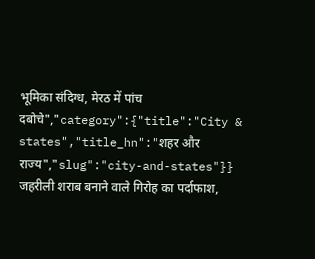भूमिका संदिग्ध, मेरठ में पांच दबोचे","category":{"title":"City & states","title_hn":"शहर और राज्य","slug":"city-and-states"}}
जहरीली शराब बनाने वाले गिरोह का पर्दाफाश,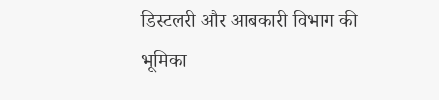डिस्टलरी और आबकारी विभाग की भूमिका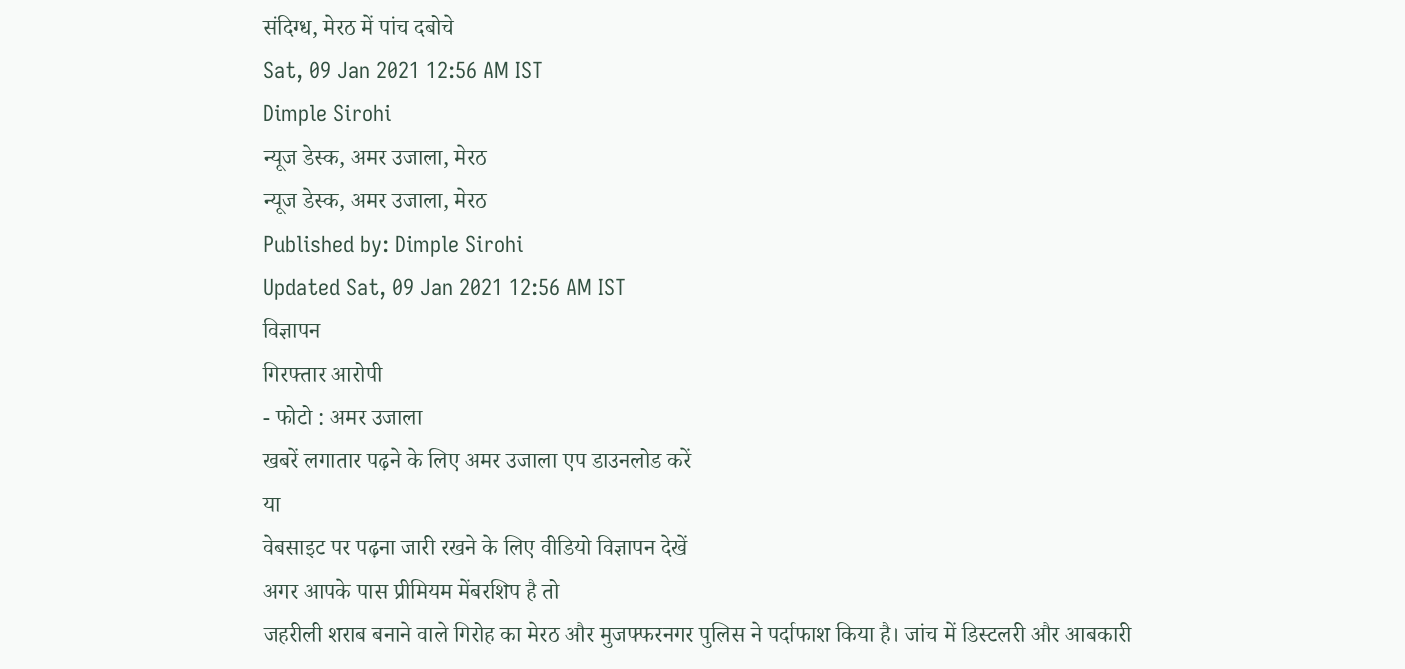संदिग्ध, मेरठ में पांच दबोचे
Sat, 09 Jan 2021 12:56 AM IST
Dimple Sirohi
न्यूज डेस्क, अमर उजाला, मेरठ
न्यूज डेस्क, अमर उजाला, मेरठ
Published by: Dimple Sirohi
Updated Sat, 09 Jan 2021 12:56 AM IST
विज्ञापन
गिरफ्तार आरोपी
- फोटो : अमर उजाला
खबरें लगातार पढ़ने के लिए अमर उजाला एप डाउनलोड करें
या
वेबसाइट पर पढ़ना जारी रखने के लिए वीडियो विज्ञापन देखें
अगर आपके पास प्रीमियम मेंबरशिप है तो
जहरीली शराब बनाने वाले गिरोह का मेरठ और मुजफ्फरनगर पुलिस ने पर्दाफाश किया है। जांच में डिस्टलरी और आबकारी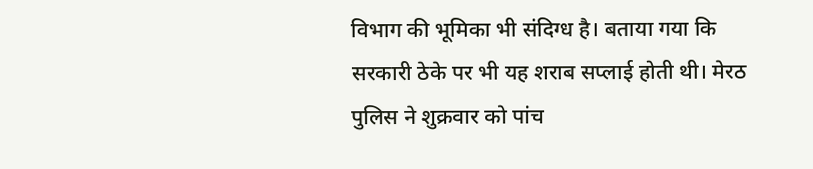विभाग की भूमिका भी संदिग्ध है। बताया गया कि सरकारी ठेके पर भी यह शराब सप्लाई होती थी। मेरठ पुलिस ने शुक्रवार को पांच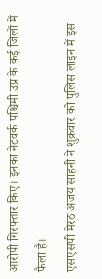आरोपी गिरफ्तार किए। इनका नेटवर्क पश्चिमी उप्र के कई जिलों में फैला है।
एसएसपी मेरठ अजय साहनी ने शुक्रवार को पुलिस लाइन में इस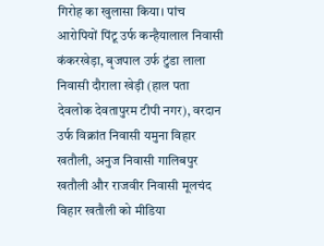गिरोह का खुलासा किया। पांच आरोपियों पिंटू उर्फ कन्हैयालाल निवासी कंकरखेड़ा, बृजपाल उर्फ टुंडा लाला निवासी दौराला खेड़ी (हाल पता देवलोक देवतापुरम टीपी नगर), वरदान उर्फ विक्रांत निवासी यमुना विहार खतौली, अनुज निवासी गालिबपुर खतौली और राजवीर निवासी मूलचंद विहार खतौली को मीडिया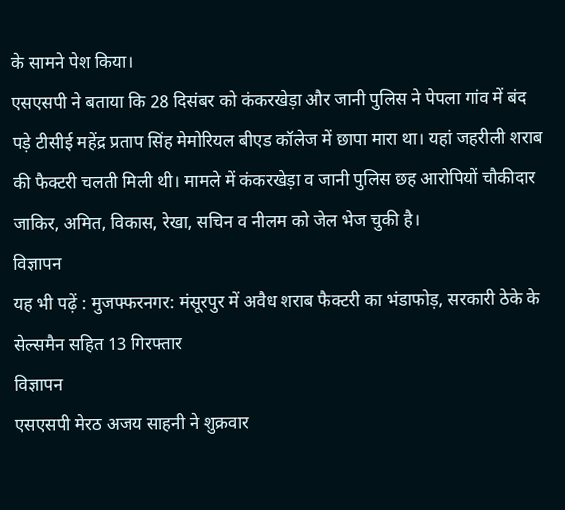के सामने पेश किया।
एसएसपी ने बताया कि 28 दिसंबर को कंकरखेड़ा और जानी पुलिस ने पेपला गांव में बंद पड़े टीसीई महेंद्र प्रताप सिंह मेमोरियल बीएड कॉलेज में छापा मारा था। यहां जहरीली शराब की फैक्टरी चलती मिली थी। मामले में कंकरखेड़ा व जानी पुलिस छह आरोपियों चौकीदार जाकिर, अमित, विकास, रेखा, सचिन व नीलम को जेल भेज चुकी है।
विज्ञापन
यह भी पढ़ें : मुजफ्फरनगर: मंसूरपुर में अवैध शराब फैक्टरी का भंडाफोड़, सरकारी ठेके के सेल्समैन सहित 13 गिरफ्तार
विज्ञापन
एसएसपी मेरठ अजय साहनी ने शुक्रवार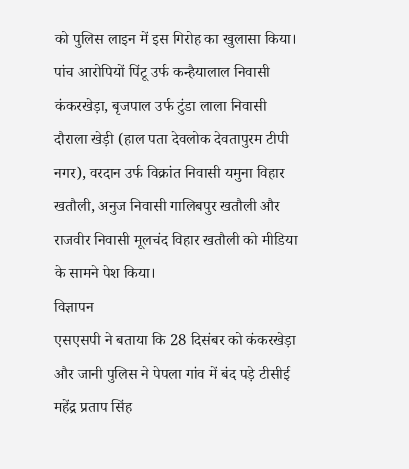को पुलिस लाइन में इस गिरोह का खुलासा किया। पांच आरोपियों पिंटू उर्फ कन्हैयालाल निवासी कंकरखेड़ा, बृजपाल उर्फ टुंडा लाला निवासी दौराला खेड़ी (हाल पता देवलोक देवतापुरम टीपी नगर), वरदान उर्फ विक्रांत निवासी यमुना विहार खतौली, अनुज निवासी गालिबपुर खतौली और राजवीर निवासी मूलचंद विहार खतौली को मीडिया के सामने पेश किया।
विज्ञापन
एसएसपी ने बताया कि 28 दिसंबर को कंकरखेड़ा और जानी पुलिस ने पेपला गांव में बंद पड़े टीसीई महेंद्र प्रताप सिंह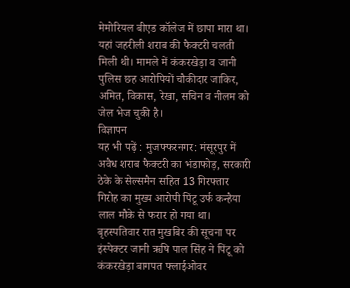मेमोरियल बीएड कॉलेज में छापा मारा था। यहां जहरीली शराब की फैक्टरी चलती मिली थी। मामले में कंकरखेड़ा व जानी पुलिस छह आरोपियों चौकीदार जाकिर, अमित, विकास, रेखा, सचिन व नीलम को जेल भेज चुकी है।
विज्ञापन
यह भी पढ़ें : मुजफ्फरनगर: मंसूरपुर में अवैध शराब फैक्टरी का भंडाफोड़, सरकारी ठेके के सेल्समैन सहित 13 गिरफ्तार
गिरोह का मुख्य आरोपी पिंटू उर्फ कन्हैया लाल मौके से फरार हो गया था। बृहस्पतिवार रात मुखबिर की सूचना पर इंस्पेक्टर जानी ऋषि पाल सिंह ने पिंटू को कंकरखेड़ा बागपत फ्लाईओवर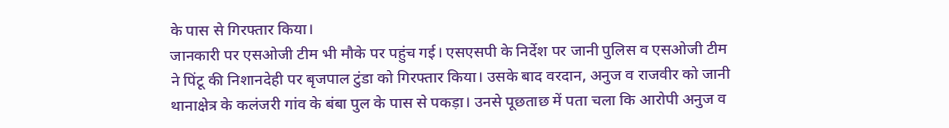के पास से गिरफ्तार किया।
जानकारी पर एसओजी टीम भी मौके पर पहुंच गई। एसएसपी के निर्देश पर जानी पुलिस व एसओजी टीम ने पिंटू की निशानदेही पर बृजपाल टुंडा को गिरफ्तार किया। उसके बाद वरदान, अनुज व राजवीर को जानी थानाक्षेत्र के कलंजरी गांव के बंबा पुल के पास से पकड़ा। उनसे पूछताछ में पता चला कि आरोपी अनुज व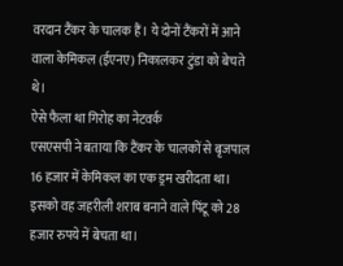वरदान टैंकर के चालक हैं। ये दोनों टैंकरों में आने वाला केमिकल (ईएनए) निकालकर टुंडा को बेचते थे।
ऐसे फैला था गिरोह का नेटवर्क
एसएसपी ने बताया कि टैंकर के चालकों से बृजपाल 16 हजार में केमिकल का एक ड्रम खरीदता था। इसको वह जहरीली शराब बनाने वाले पिंटू को 28 हजार रुपये में बेचता था।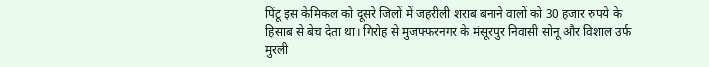पिंटू इस केमिकल को दूसरे जिलों में जहरीली शराब बनाने वालों को 30 हजार रुपये के हिसाब से बेच देता था। गिरोह से मुजफ्फरनगर के मंसूरपुर निवासी सोनू और विशाल उर्फ मुरली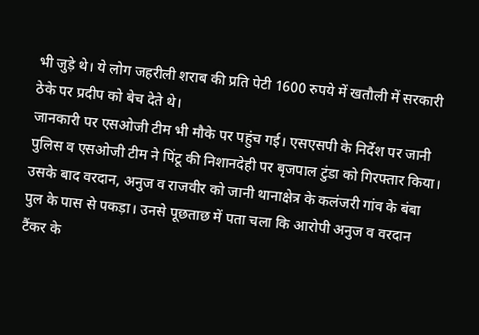भी जुड़े थे। ये लोग जहरीली शराब की प्रति पेटी 1600 रुपये में खतौली में सरकारी ठेके पर प्रदीप को बेच देते थे।
जानकारी पर एसओजी टीम भी मौके पर पहुंच गई। एसएसपी के निर्देश पर जानी पुलिस व एसओजी टीम ने पिंटू की निशानदेही पर बृजपाल टुंडा को गिरफ्तार किया। उसके बाद वरदान, अनुज व राजवीर को जानी थानाक्षेत्र के कलंजरी गांव के बंबा पुल के पास से पकड़ा। उनसे पूछताछ में पता चला कि आरोपी अनुज व वरदान टैंकर के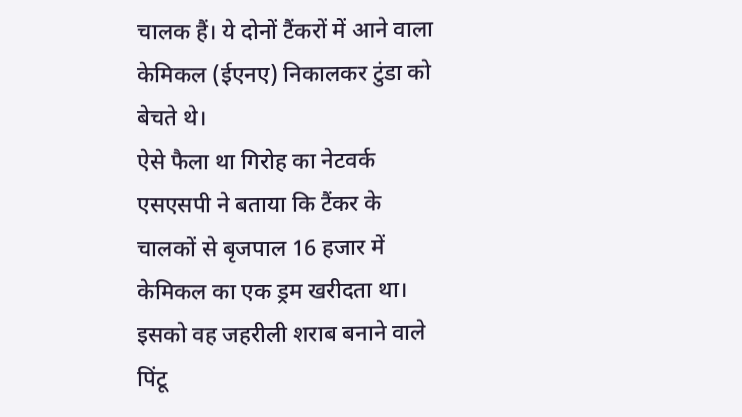चालक हैं। ये दोनों टैंकरों में आने वाला केमिकल (ईएनए) निकालकर टुंडा को बेचते थे।
ऐसे फैला था गिरोह का नेटवर्क
एसएसपी ने बताया कि टैंकर के चालकों से बृजपाल 16 हजार में केमिकल का एक ड्रम खरीदता था। इसको वह जहरीली शराब बनाने वाले पिंटू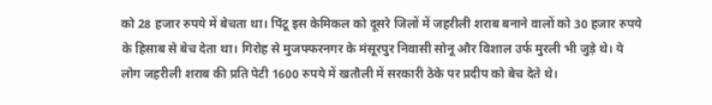को 28 हजार रुपये में बेचता था। पिंटू इस केमिकल को दूसरे जिलों में जहरीली शराब बनाने वालों को 30 हजार रुपये के हिसाब से बेच देता था। गिरोह से मुजफ्फरनगर के मंसूरपुर निवासी सोनू और विशाल उर्फ मुरली भी जुड़े थे। ये लोग जहरीली शराब की प्रति पेटी 1600 रुपये में खतौली में सरकारी ठेके पर प्रदीप को बेच देते थे।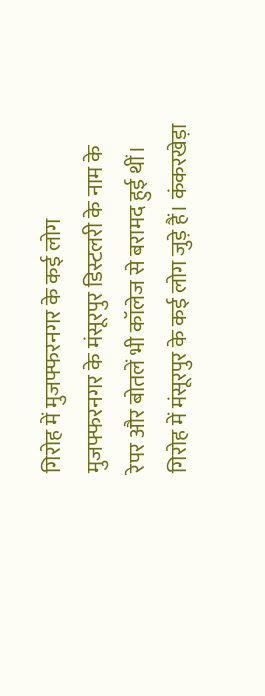गिरोह में मुजफ्फरनगर के कई लोग
मुजफ्फरनगर के मंसूरपुर डिस्टलरी के नाम के रेपर और बोतलें भी कॉलेज से बरामद हुई थीं। गिरोह में मंसूरपुर के कई लोग जुड़े हैं। कंकरखेड़ा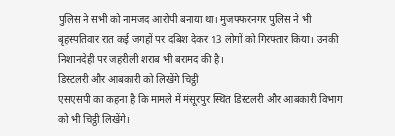पुलिस ने सभी को नामजद आरोपी बनाया था। मुजफ्फरनगर पुलिस ने भी बृहस्पतिवार रात कई जगहों पर दबिश देकर 13 लोगों को गिरफ्तार किया। उनकी निशानदेही पर जहरीली शराब भी बरामद की है।
डिस्टलरी और आबकारी को लिखेंगे चिट्ठी
एसएसपी का कहना है कि मामले में मंसूरपुर स्थित डिस्टलरी और आबकारी विभाग को भी चिट्ठी लिखेंगे।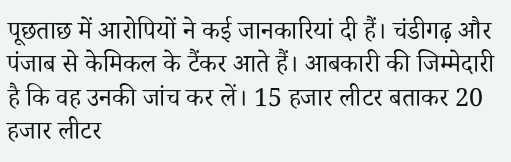पूछताछ में आरोपियों ने कई जानकारियां दी हैं। चंडीगढ़ और पंजाब से केमिकल के टैंकर आते हैं। आबकारी की जिम्मेदारी है कि वह उनकी जांच कर लें। 15 हजार लीटर बताकर 20 हजार लीटर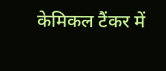केमिकल टैंकर में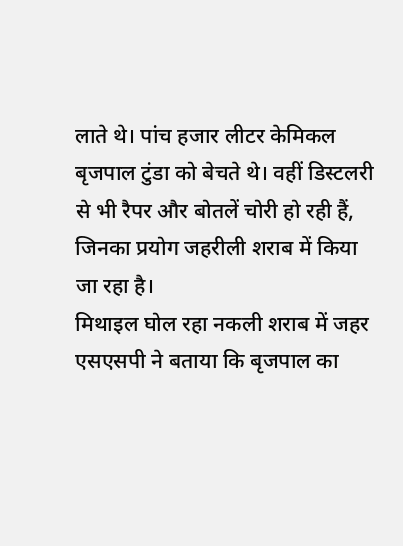लाते थे। पांच हजार लीटर केमिकल बृजपाल टुंडा को बेचते थे। वहीं डिस्टलरी से भी रैपर और बोतलें चोरी हो रही हैं, जिनका प्रयोग जहरीली शराब में किया जा रहा है।
मिथाइल घोल रहा नकली शराब में जहर
एसएसपी ने बताया कि बृजपाल का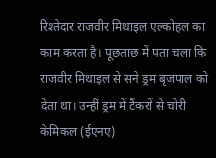रिश्तेदार राजवीर मिथाइल एल्कोहल का काम करता है। पूछताछ में पता चला कि राजवीर मिथाइल से सने ड्रम बृजपाल को देता था। उन्हीं ड्रम में टैंकरों से चोरी केमिकल (ईएनए)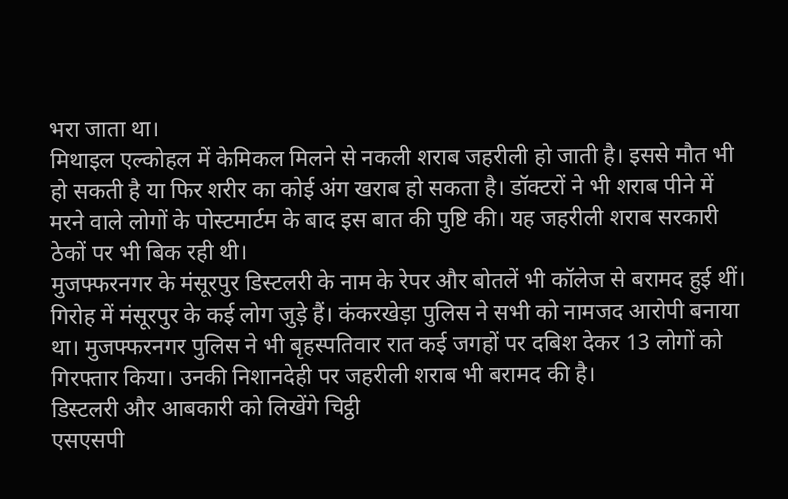भरा जाता था।
मिथाइल एल्कोहल में केमिकल मिलने से नकली शराब जहरीली हो जाती है। इससे मौत भी हो सकती है या फिर शरीर का कोई अंग खराब हो सकता है। डॉक्टरों ने भी शराब पीने में मरने वाले लोगों के पोस्टमार्टम के बाद इस बात की पुष्टि की। यह जहरीली शराब सरकारी ठेकों पर भी बिक रही थी।
मुजफ्फरनगर के मंसूरपुर डिस्टलरी के नाम के रेपर और बोतलें भी कॉलेज से बरामद हुई थीं। गिरोह में मंसूरपुर के कई लोग जुड़े हैं। कंकरखेड़ा पुलिस ने सभी को नामजद आरोपी बनाया था। मुजफ्फरनगर पुलिस ने भी बृहस्पतिवार रात कई जगहों पर दबिश देकर 13 लोगों को गिरफ्तार किया। उनकी निशानदेही पर जहरीली शराब भी बरामद की है।
डिस्टलरी और आबकारी को लिखेंगे चिट्ठी
एसएसपी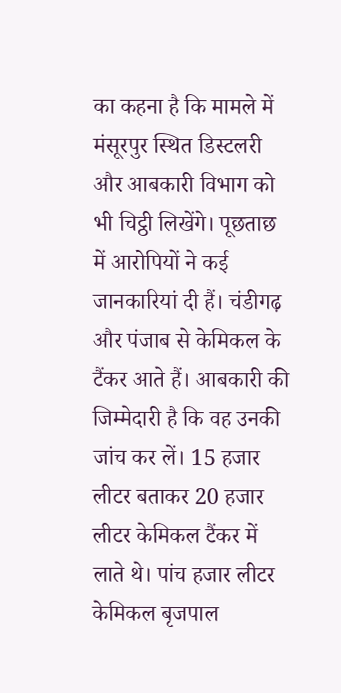का कहना है कि मामले में मंसूरपुर स्थित डिस्टलरी और आबकारी विभाग को भी चिट्ठी लिखेंगे। पूछताछ में आरोपियों ने कई जानकारियां दी हैं। चंडीगढ़ और पंजाब से केमिकल के टैंकर आते हैं। आबकारी की जिम्मेदारी है कि वह उनकी जांच कर लें। 15 हजार लीटर बताकर 20 हजार लीटर केमिकल टैंकर में लाते थे। पांच हजार लीटर केमिकल बृजपाल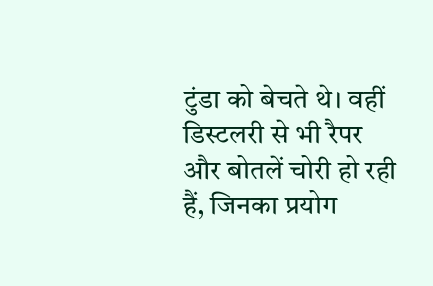टुंडा को बेचते थे। वहीं डिस्टलरी से भी रैपर और बोतलें चोरी हो रही हैं, जिनका प्रयोग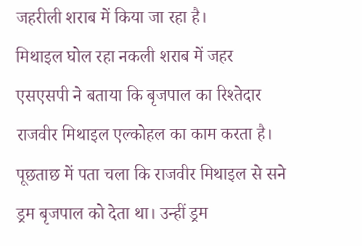जहरीली शराब में किया जा रहा है।
मिथाइल घोल रहा नकली शराब में जहर
एसएसपी ने बताया कि बृजपाल का रिश्तेदार राजवीर मिथाइल एल्कोहल का काम करता है। पूछताछ में पता चला कि राजवीर मिथाइल से सने ड्रम बृजपाल को देता था। उन्हीं ड्रम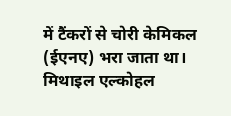में टैंकरों से चोरी केमिकल (ईएनए) भरा जाता था।
मिथाइल एल्कोहल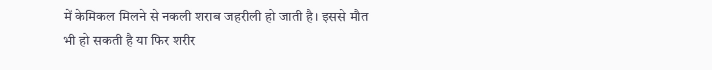में केमिकल मिलने से नकली शराब जहरीली हो जाती है। इससे मौत भी हो सकती है या फिर शरीर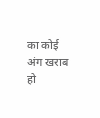का कोई अंग खराब हो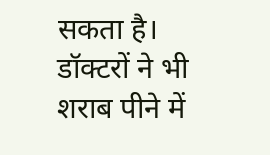सकता है। डॉक्टरों ने भी शराब पीने में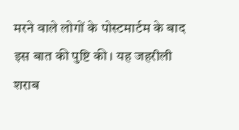मरने वाले लोगों के पोस्टमार्टम के बाद इस बात की पुष्टि की। यह जहरीली शराब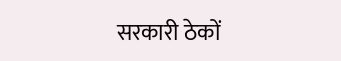सरकारी ठेकों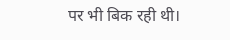पर भी बिक रही थी।